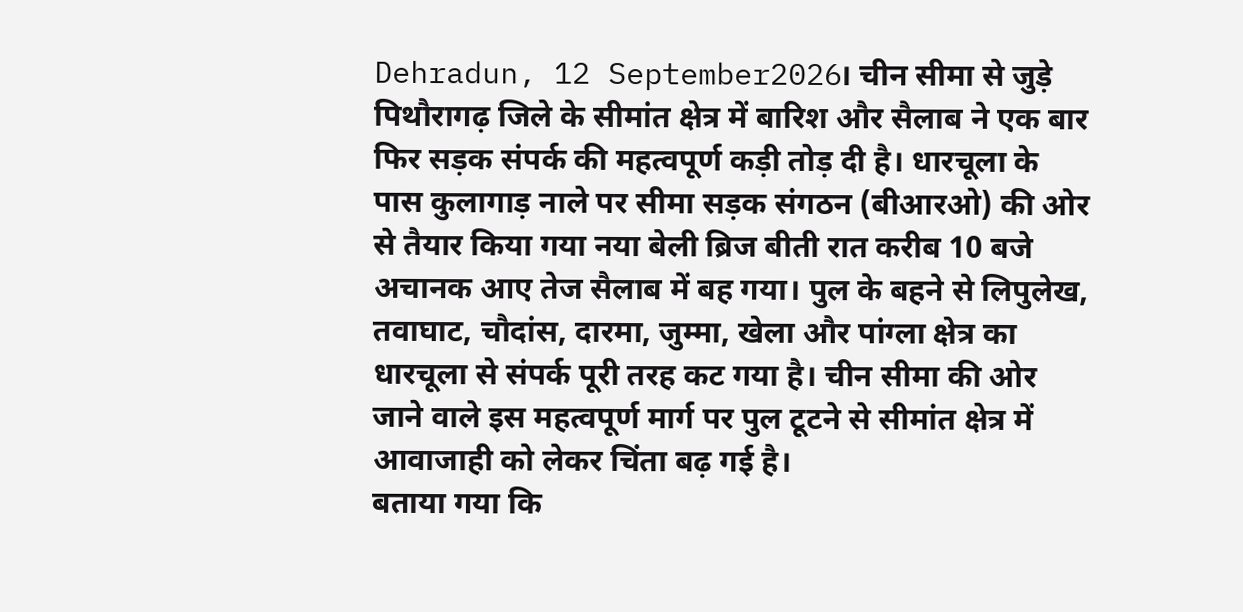Dehradun, 12 September2026। चीन सीमा से जुड़े पिथौरागढ़ जिले के सीमांत क्षेत्र में बारिश और सैलाब ने एक बार फिर सड़क संपर्क की महत्वपूर्ण कड़ी तोड़ दी है। धारचूला के पास कुलागाड़ नाले पर सीमा सड़क संगठन (बीआरओ) की ओर से तैयार किया गया नया बेली ब्रिज बीती रात करीब 10 बजे अचानक आए तेज सैलाब में बह गया। पुल के बहने से लिपुलेख, तवाघाट, चौदांस, दारमा, जुम्मा, खेला और पांग्ला क्षेत्र का धारचूला से संपर्क पूरी तरह कट गया है। चीन सीमा की ओर जाने वाले इस महत्वपूर्ण मार्ग पर पुल टूटने से सीमांत क्षेत्र में आवाजाही को लेकर चिंता बढ़ गई है।
बताया गया कि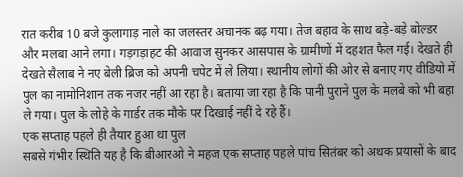रात करीब 10 बजे कुलागाड़ नाले का जलस्तर अचानक बढ़ गया। तेज बहाव के साथ बड़े-बड़े बोल्डर और मलबा आने लगा। गड़गड़ाहट की आवाज सुनकर आसपास के ग्रामीणों में दहशत फैल गई। देखते ही देखते सैलाब ने नए बेली ब्रिज को अपनी चपेट में ले लिया। स्थानीय लोगों की ओर से बनाए गए वीडियो में पुल का नामोनिशान तक नजर नहीं आ रहा है। बताया जा रहा है कि पानी पुराने पुल के मलबे को भी बहा ले गया। पुल के लोहे के गार्डर तक मौके पर दिखाई नहीं दे रहे हैं।
एक सप्ताह पहले ही तैयार हुआ था पुल
सबसे गंभीर स्थिति यह है कि बीआरओ ने महज एक सप्ताह पहले पांच सितंबर को अथक प्रयासों के बाद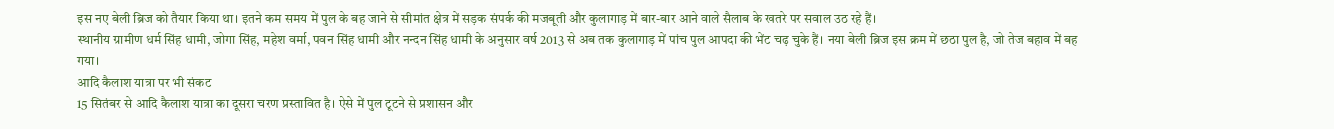इस नए बेली ब्रिज को तैयार किया था। इतने कम समय में पुल के बह जाने से सीमांत क्षेत्र में सड़क संपर्क की मजबूती और कुलागाड़ में बार-बार आने वाले सैलाब के खतरे पर सवाल उठ रहे हैं।
स्थानीय ग्रामीण धर्म सिंह धामी, जोगा सिंह, महेश वर्मा, पवन सिंह धामी और नन्दन सिंह धामी के अनुसार वर्ष 2013 से अब तक कुलागाड़ में पांच पुल आपदा की भेंट चढ़ चुके हैं। नया बेली ब्रिज इस क्रम में छठा पुल है, जो तेज बहाव में बह गया।
आदि कैलाश यात्रा पर भी संकट
15 सितंबर से आदि कैलाश यात्रा का दूसरा चरण प्रस्तावित है। ऐसे में पुल टूटने से प्रशासन और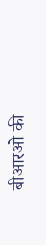बीआरओ की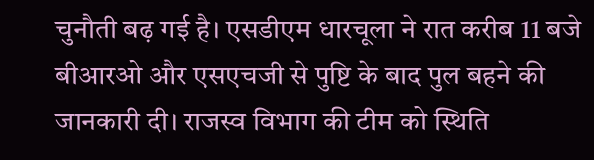चुनौती बढ़ गई है। एसडीएम धारचूला ने रात करीब 11 बजे बीआरओ और एसएचजी से पुष्टि के बाद पुल बहने की जानकारी दी। राजस्व विभाग की टीम को स्थिति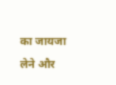का जायजा लेने और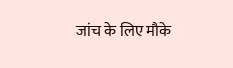जांच के लिए मौके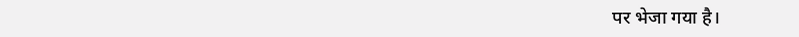पर भेजा गया है।